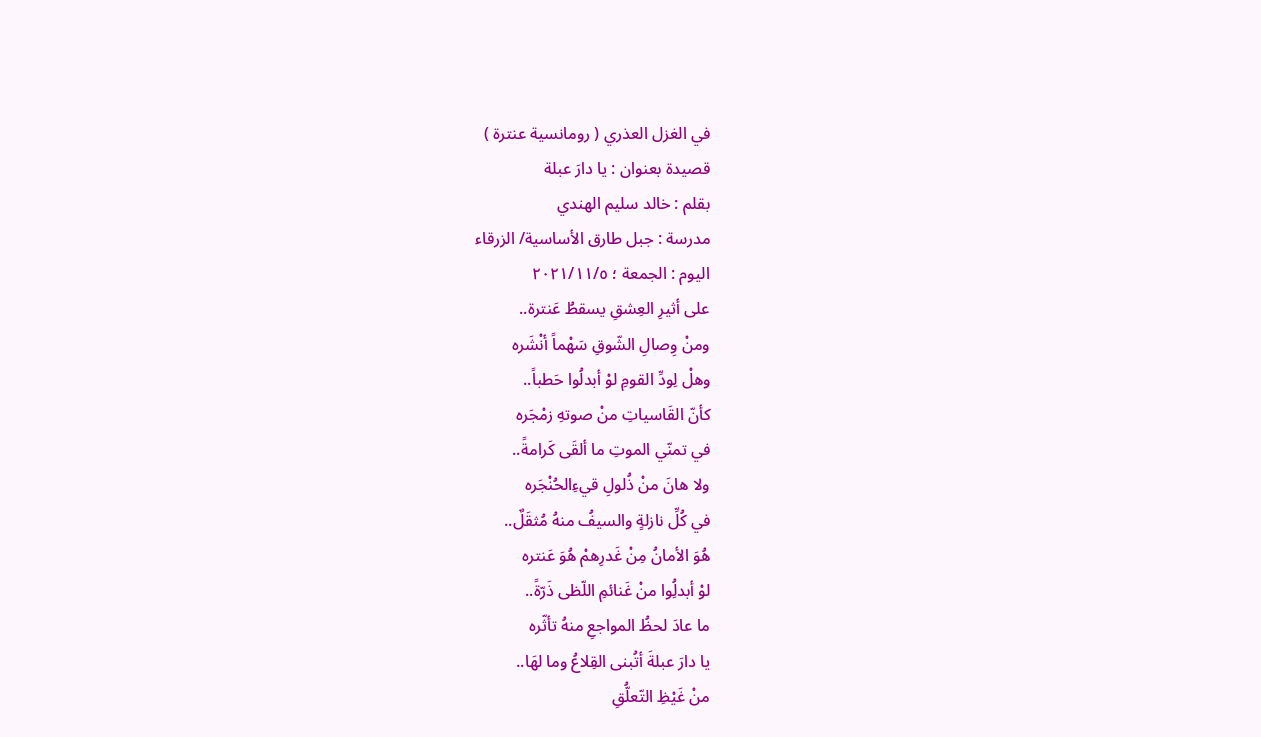في الغزل العذري ( رومانسية عنترة )
قصيدة بعنوان : يا دارَ عبلة
بقلم : خالد سليم الهندي
مدرسة : جبل طارق الأساسية/ الزرقاء
اليوم : الجمعة ؛ ٢٠٢١/١١/٥
على أثيرِ العِشقِ يسقطُ عَنترة..
ومنْ وِصالِ الشّوقِ سَهْماً أنْشَره
وهلْ لِودِّ القومِ لوْ أبدلُوا حَطباً..
كأنّ القَاسياتِ منْ صوتهِ زمْجَره
في تمنّي الموتِ ما ألقَى كَرامةً..
ولا هانَ منْ ذُلولِ قيءِالحُنْجَره
في كُلِّ نازلةٍ والسيفُ منهُ مُثقَلٌ..
هُوَ الأمانُ مِنْ غَدرِهمْ هُوَ عَنتره
لوْ أبدلُِوا منْ غَنائمِ اللّظى ذَرّةً..
ما عادَ لحظُ المواجعِ منهُ تأثّره
يا دارَ عبلةَ أتُبنى القِلاعُ وما لهَا..
منْ غَيْظِ التّعلُّقِ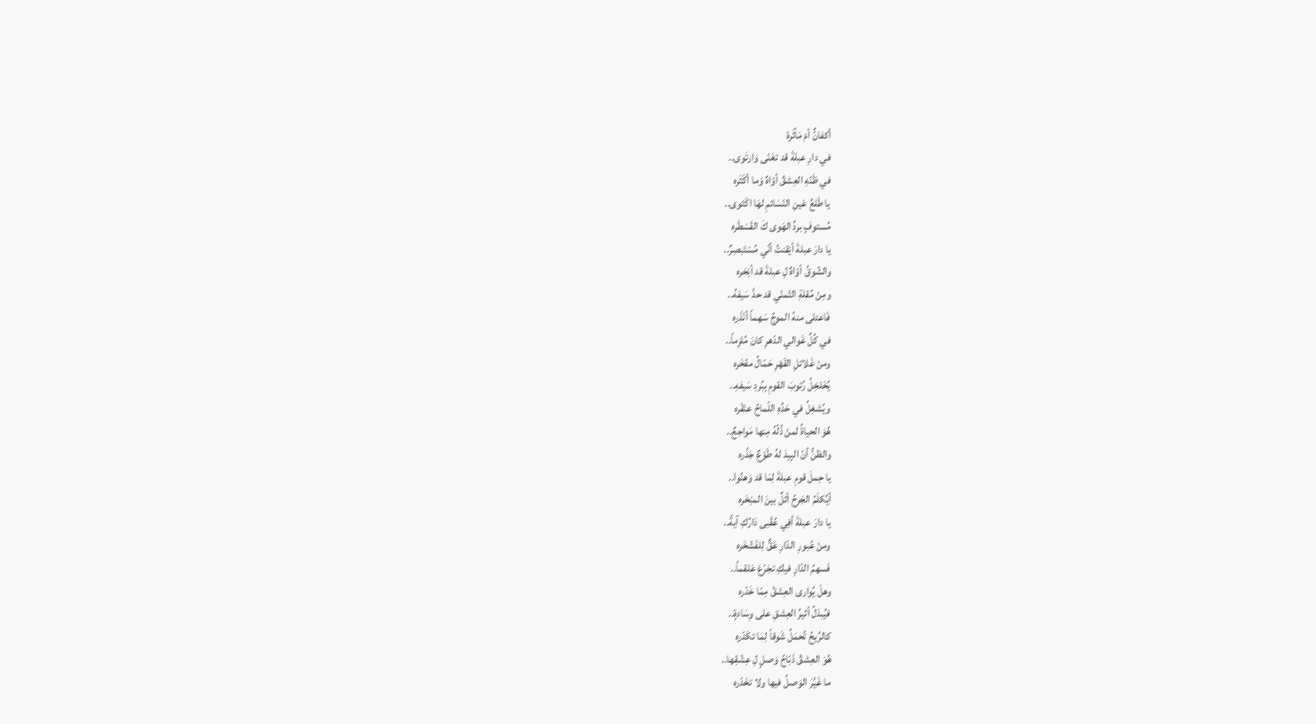أكفانًٌ أمْ مَأثَرة
في دارِ عبلةَ قد تغَنّى وَارتَوى..
في ظَنّهِ العِشقُ أوّاهٌ وَما أكْثَره
يا طَلعُ عَينِ النّسَائمِ لهَا اكْتَوى..
مُستوفٍ بردِّ الهَوى كَ القَسْطَره
يا دارَ عبلةَ أيْقنتُ أنّي مُسْتَبصِرٌ..
والشّوقُ أوّاهٌ لِ عبلةَ قد أبْحَره
ومِنْ مُقلةِ التّمنّي قد حدَّ سَيفهُ..
فَاعتلى منهُ الموجُ سَهماً أنْذَره
في كُلِّ غَوالي الدّهرِ كانَ مُلزِماً..
ومنْ غَلائلِ القَهْرِ حَمّالُ مفْخَره
يُخَلخِلُ رُتوبَ القومِ بِبُردِ سَيفهِ..
ويُشغِلُ في حَدِّهِ اللّماحُ عنْقَره
هُوَ الحياةُ لمنْ ذُلّهُ مِنها مَواجعٌ..
والظنُّ أنّ البِيدَ لهُ طَوْعٌ جَذّره
يا حِملَ قومِ عبلةَ لِمَا قد وَهنُوا..
أيُكلَمُ الجَرحُ أثلٌ بينَ المبْخَره
يا دارَ عبلةَ أفِي عُقْبى دَارُكِ آيةً..
ومنْ عُبورِ الدّارِ عَقٌّ لِلفَشْخَره
فَسهمُ الدّارِ فيكِ تجَرّعَ عَلقماً..
وهلْ يُوارى العِشقُ مِمّا خَدّره
فيُبدَلُ أثيرُ العِشقِ على وِسَادةٍ..
كالرِّيحُ تُحمَلُ شَوقاً لِمَا تكَدّره
هُوَ العِشقُ ذَبّاحُ وَصلٍ لِ عِشْقِها..
ما غَيَّرَ الوَصلُ فيها ولا تخَدّره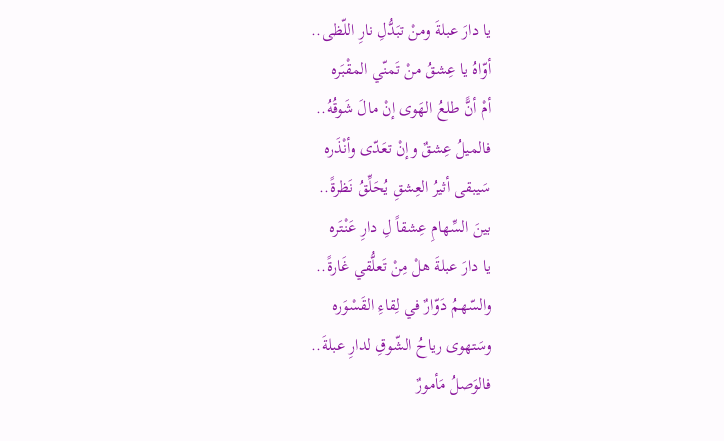يا دارَ عبلةَ ومنْ تبَدُّلِ نارِ اللّظى..
أوّاهُ يا عِشقُ منْ تَمنّي المقْبَره
أمْ أنًّ طلعُ الهَوى إنْ مالَ شَوقُهُ..
فالميلُ عِشقٌ وإنْ تعَدّى وأنْذَره
سَيبقى أثيرُ العِشقِ يُحَلِّقُ نَظرةً..
بينَ السِّهامِ عِشقاً لِ دارِ عَنْتَره
يا دارَ عبلةَ هلْ مِنْ تَعلُّقي غَارةً..
والسّهمُ دَوّارٌ في لِقاءِ القَسْوَره
وسَتهوى رياحُ الشّوقِ لدارِ عبلةَ..
فالوَصلُ مَأمورٌ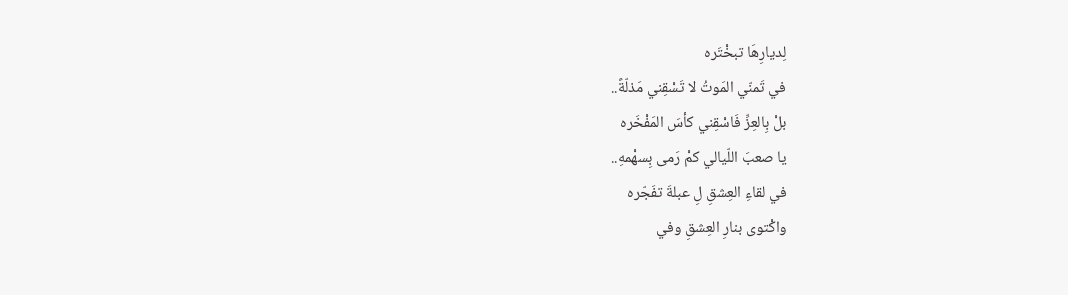لِديارِهَا تبخْتَره
في تَمنّي المَوتُ لا تَسْقِني مَذلّةً..
بلْ بِالعِزِّ فَاسْقِني كأسَ المَفْخَره
يا صعبَ اللّيالي كمْ رَمى بِسهْمهِ..
في لقاءِ العِشقِ لِ عبلةَ تفَجّره
واكْتوى بنارِ العِشقِ وفي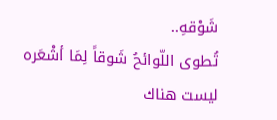شَوْقهِ..
تُطوى اللّوائحُ شَوقاً لِمَا أشْعَره
ليست هناك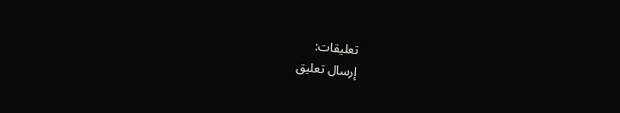تعليقات:
إرسال تعليق